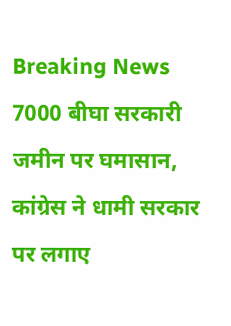Breaking News
7000 बीघा सरकारी जमीन पर घमासान, कांग्रेस ने धामी सरकार पर लगाए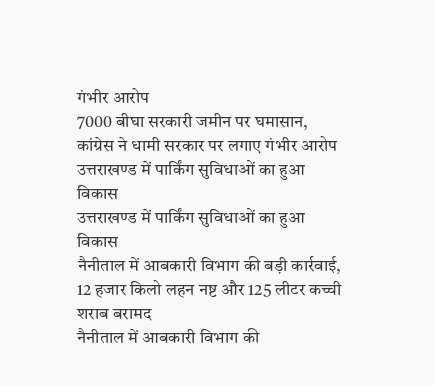गंभीर आरोप
7000 बीघा सरकारी जमीन पर घमासान, कांग्रेस ने धामी सरकार पर लगाए गंभीर आरोप
उत्तराखण्ड में पार्किंग सुविधाओं का हुआ विकास
उत्तराखण्ड में पार्किंग सुविधाओं का हुआ विकास
नैनीताल में आबकारी विभाग की बड़ी कार्रवाई, 12 हजार किलो लहन नष्ट और 125 लीटर कच्ची शराब बरामद
नैनीताल में आबकारी विभाग की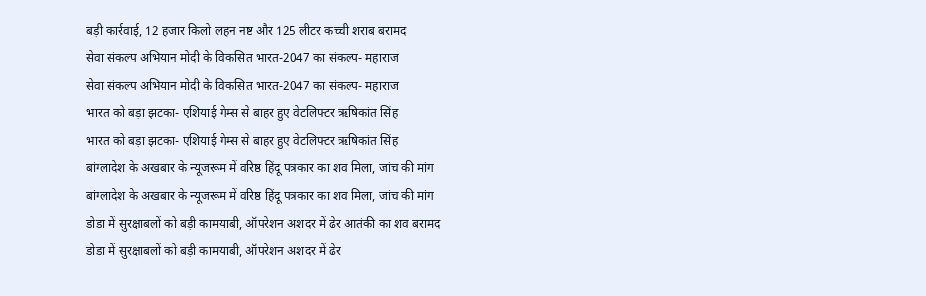बड़ी कार्रवाई, 12 हजार किलो लहन नष्ट और 125 लीटर कच्ची शराब बरामद
सेवा संकल्प अभियान मोदी के विकसित भारत-2047 का संकल्प- महाराज
सेवा संकल्प अभियान मोदी के विकसित भारत-2047 का संकल्प- महाराज
भारत को बड़ा झटका- एशियाई गेम्स से बाहर हुए वेटलिफ्टर ऋषिकांत सिंह
भारत को बड़ा झटका- एशियाई गेम्स से बाहर हुए वेटलिफ्टर ऋषिकांत सिंह
बांग्लादेश के अखबार के न्यूजरूम में वरिष्ठ हिंदू पत्रकार का शव मिला, जांच की मांग
बांग्लादेश के अखबार के न्यूजरूम में वरिष्ठ हिंदू पत्रकार का शव मिला, जांच की मांग
डोडा में सुरक्षाबलों को बड़ी कामयाबी, ऑपरेशन अशदर में ढेर आतंकी का शव बरामद
डोडा में सुरक्षाबलों को बड़ी कामयाबी, ऑपरेशन अशदर में ढेर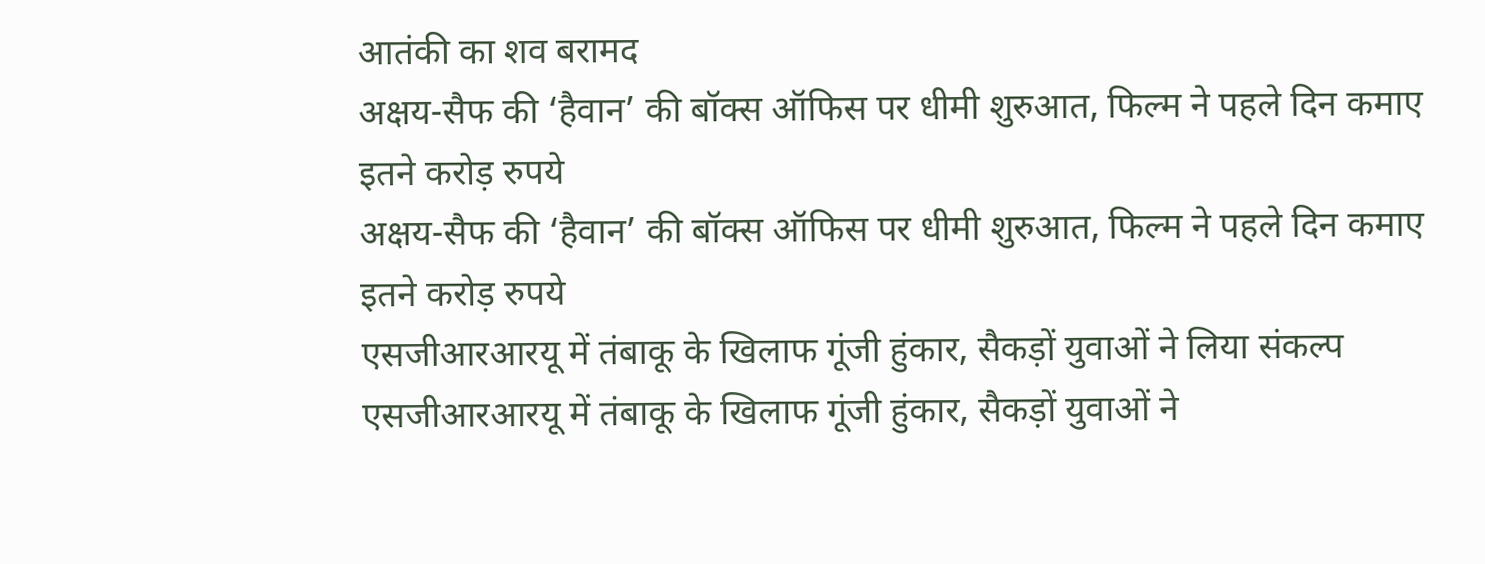आतंकी का शव बरामद
अक्षय-सैफ की ‘हैवान’ की बॉक्स ऑफिस पर धीमी शुरुआत, फिल्म ने पहले दिन कमाए इतने करोड़ रुपये
अक्षय-सैफ की ‘हैवान’ की बॉक्स ऑफिस पर धीमी शुरुआत, फिल्म ने पहले दिन कमाए इतने करोड़ रुपये
एसजीआरआरयू में तंबाकू के खिलाफ गूंजी हुंकार, सैकड़ों युवाओं ने लिया संकल्प
एसजीआरआरयू में तंबाकू के खिलाफ गूंजी हुंकार, सैकड़ों युवाओं ने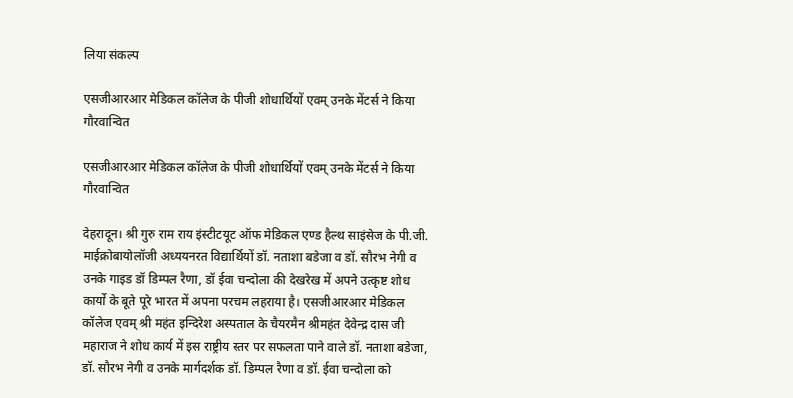लिया संकल्प

एसजीआरआर मेडिकल कॉलेज के पीजी शोधार्थियों एवम् उनके मेंटर्स ने किया गौरवान्वित

एसजीआरआर मेडिकल कॉलेज के पीजी शोधार्थियों एवम् उनके मेंटर्स ने किया गौरवान्वित

देहरादून। श्री गुरु राम राय इंस्टीटयूट ऑफ मेडिकल एण्ड हैल्थ साइंसेज के पी.जी. माईक्रोबायोलॉजी अध्ययनरत विद्यार्थियों डॉ. नताशा बडेजा व डॉ. सौरभ नेगी व उनके गाइड डॉ डिम्पल रैणा, डॉ ईवा चन्दोला की देखरेख में अपने उत्कृष्ट शोध कार्यो के बूते पूरे भारत में अपना परचम लहराया है। एसजीआरआर मेडिकल कॉलेज एवम् श्री महंत इन्दिरेश अस्पताल के चैयरमैन श्रीमहंत देवेन्द्र दास जी महाराज ने शोध कार्य में इस राष्ट्रीय स्तर पर सफलता पाने वाले डॉ. नताशा बडेजा, डॉ. सौरभ नेगी व उनके मार्गदर्शक डॉ. डिम्पल रैणा व डॉ. ईवा चन्दोला को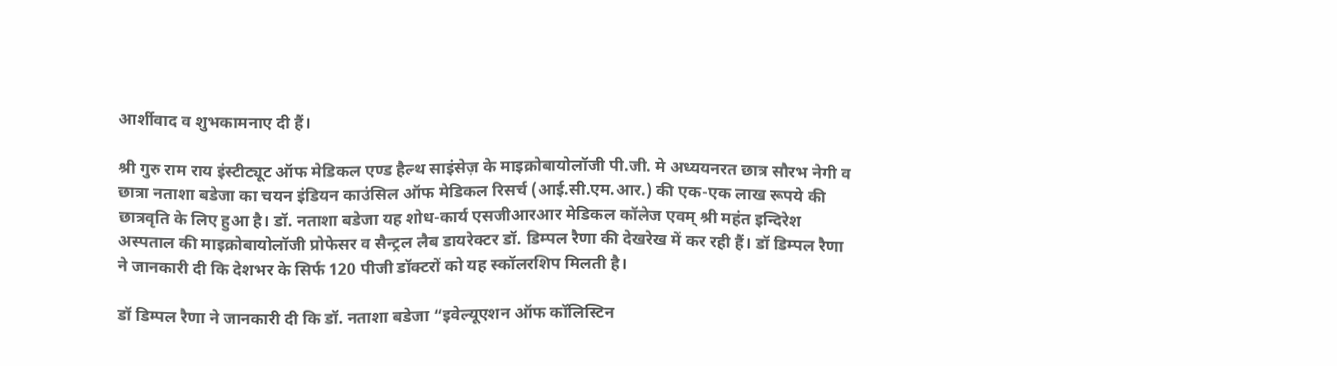आर्शीवाद व शुभकामनाए दी हैं।

श्री गुरु राम राय इंस्टीट्यूट ऑफ मेडिकल एण्ड हैल्थ साइंसेज़ के माइक्रोबायोलॉजी पी.जी. मे अध्ययनरत छात्र सौरभ नेगी व छात्रा नताशा बडेजा का चयन इंडियन काउंसिल ऑफ मेडिकल रिसर्च (आई.सी.एम.आर.) की एक-एक लाख रूपये की छात्रवृति के लिए हुआ है। डॉ. नताशा बडेजा यह शोध-कार्य एसजीआरआर मेडिकल कॉलेज एवम् श्री महंत इन्दिरेश अस्पताल की माइक्रोबायोलॉजी प्रोफेसर व सैन्ट्रल लैब डायरेक्टर डॉ. डिम्पल रैणा की देखरेख में कर रही हैं। डॉ डिम्पल रैणा ने जानकारी दी कि देशभर के सिर्फ 120 पीजी डॉक्टरों को यह स्कॉलरशिप मिलती है।

डॉ डिम्पल रैणा ने जानकारी दी कि डॉ. नताशा बडेजा “इवेल्यूएशन ऑफ कॉलिस्टिन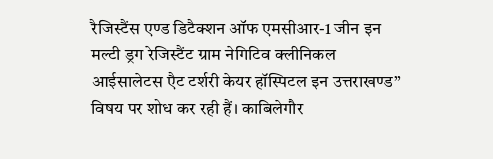रैजिस्टैंस एण्ड डिटैक्शन ऑफ एमसीआर-1 जीन इन मल्टी ड्रग रेजिस्टैंट ग्राम नेगिटिव क्लीनिकल आईसालेटस एैट टर्शरी केयर हॉस्पिटल इन उत्तराखण्ड” विषय पर शोध कर रही हैं। काबिलेगौर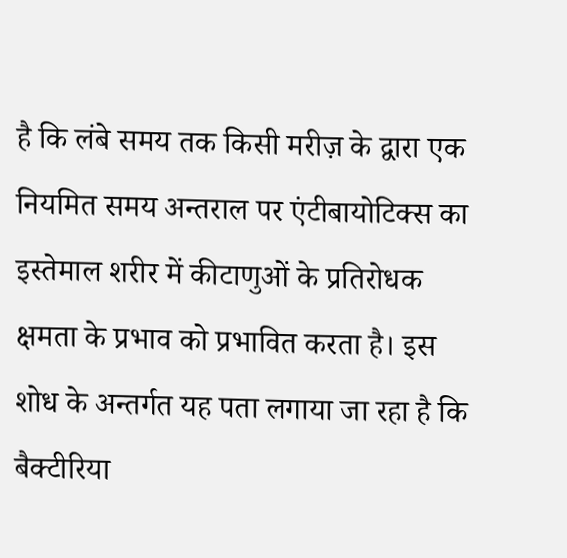है कि लंबे समय तक किसी मरीज़ के द्वारा एक नियमित समय अन्तराल पर एंटीबायोटिक्स का इस्तेमाल शरीर में कीटाणुओं के प्रतिरोधक क्षमता के प्रभाव को प्रभावित करता है। इस शोध के अन्तर्गत यह पता लगाया जा रहा है कि बैक्टीरिया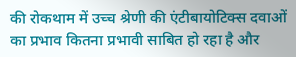की रोकथाम में उच्च श्रेणी की एंटीबायोटिक्स दवाओं का प्रभाव कितना प्रभावी साबित हो रहा है और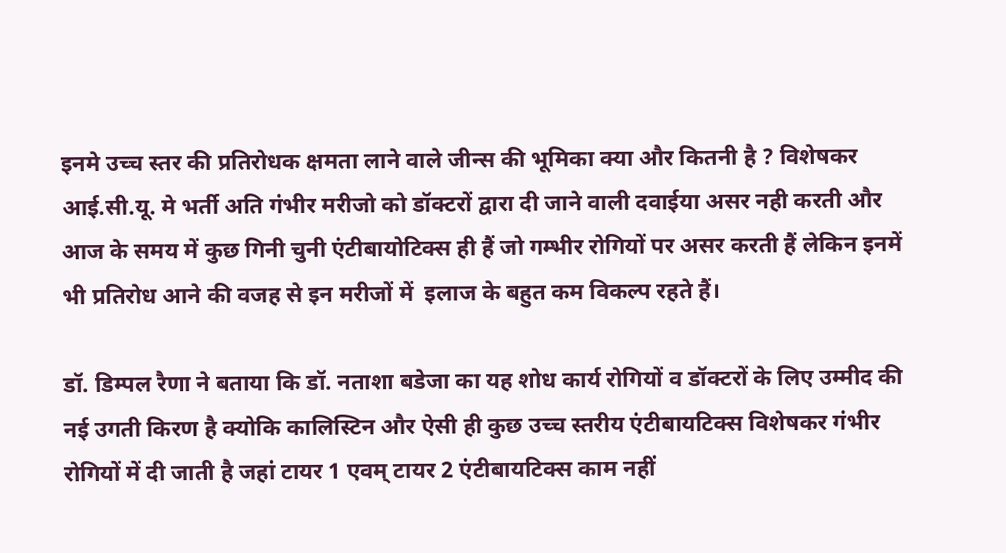इनमे उच्च स्तर की प्रतिरोधक क्षमता लाने वाले जीन्स की भूमिका क्या और कितनी है ? विशेषकर आई.सी.यू. मे भर्ती अति गंभीर मरीजो को डॉक्टरों द्वारा दी जाने वाली दवाईया असर नही करती और आज के समय में कुछ गिनी चुनी एंटीबायोटिक्स ही हैं जो गम्भीर रोगियों पर असर करती हैं लेकिन इनमें भी प्रतिरोध आने की वजह से इन मरीजों में  इलाज के बहुत कम विकल्प रहते हैं।

डॉ. डिम्पल रैणा ने बताया कि डॉ. नताशा बडेजा का यह शोध कार्य रोगियों व डॉक्टरों के लिए उम्मीद की नई उगती किरण है क्योकि कालिस्टिन और ऐसी ही कुछ उच्च स्तरीय एंटीबायटिक्स विशेषकर गंभीर रोगियों में दी जाती है जहां टायर 1 एवम् टायर 2 एंटीबायटिक्स काम नहीं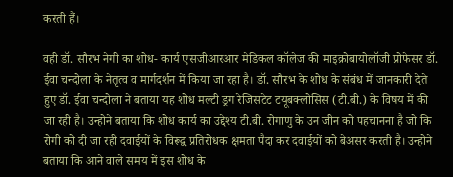करती हैं।

वही डॉ. सौरभ नेगी का शोध- कार्य एसजीआरआर मेडिकल कॉलेज की माइक्रोबायोलॉजी प्रोफेसर डॉ. ईवा चन्दोला के नेतृत्व व मार्गदर्शन में किया जा रहा है। डॉ. सौरभ के शोध के संबंध में जानकारी देते हुए डॉ. ईवा चन्दोला ने बताया यह शोध मल्टी ड्रग रेजिसटेट टयूबक्लोसिस (टी.बी.) के विषय में की जा रही है। उन्होने बताया कि शोध कार्य का उद्देश्य टी.बी. रोगाणु के उन जीन को पहचानना है जो कि रोगी को दी जा रही दवाईयों के विरूद्व प्रतिरोधक क्षमता पैदा कर दवाईयों को बेअसर करती है। उन्होने बताया कि आने वाले समय में इस शोध के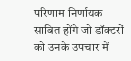परिणाम निर्णायक साबित होंगे जो डॉक्टरों को उनके उपचार में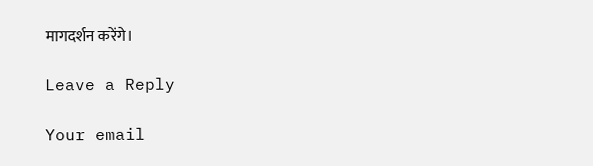मागदर्शन करेंगे।

Leave a Reply

Your email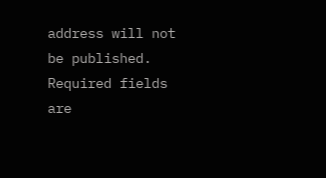address will not be published. Required fields are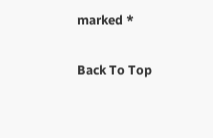marked *

Back To Top